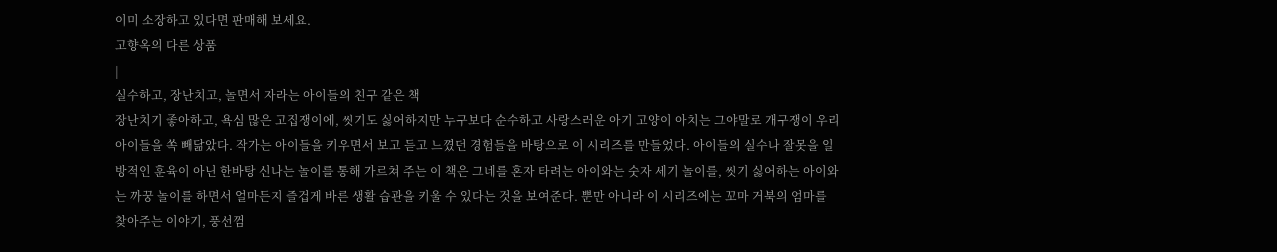이미 소장하고 있다면 판매해 보세요.
고향옥의 다른 상품
|
실수하고, 장난치고, 놀면서 자라는 아이들의 친구 같은 책
장난치기 좋아하고, 욕심 많은 고집쟁이에, 씻기도 싫어하지만 누구보다 순수하고 사랑스러운 아기 고양이 아치는 그야말로 개구쟁이 우리 아이들을 쏙 빼닮았다. 작가는 아이들을 키우면서 보고 듣고 느꼈던 경험들을 바탕으로 이 시리즈를 만들었다. 아이들의 실수나 잘못을 일방적인 훈육이 아닌 한바탕 신나는 놀이를 통해 가르쳐 주는 이 책은 그네를 혼자 타려는 아이와는 숫자 세기 놀이를, 씻기 싫어하는 아이와는 까꿍 놀이를 하면서 얼마든지 즐겁게 바른 생활 습관을 키울 수 있다는 것을 보여준다. 뿐만 아니라 이 시리즈에는 꼬마 거북의 엄마를 찾아주는 이야기, 풍선껌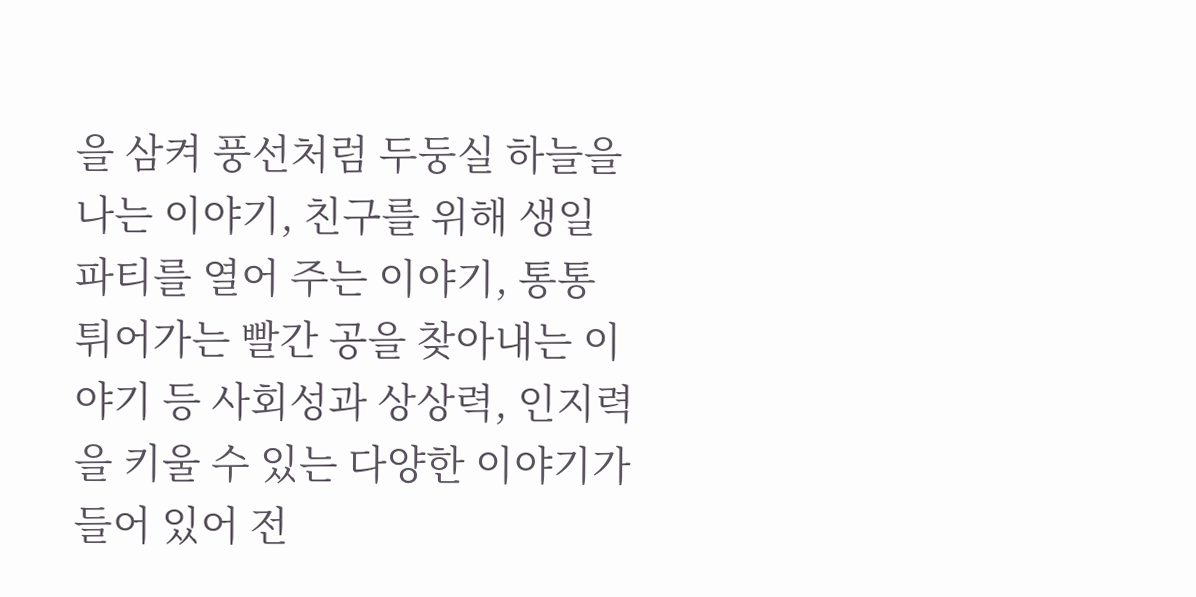을 삼켜 풍선처럼 두둥실 하늘을 나는 이야기, 친구를 위해 생일 파티를 열어 주는 이야기, 통통 튀어가는 빨간 공을 찾아내는 이야기 등 사회성과 상상력, 인지력을 키울 수 있는 다양한 이야기가 들어 있어 전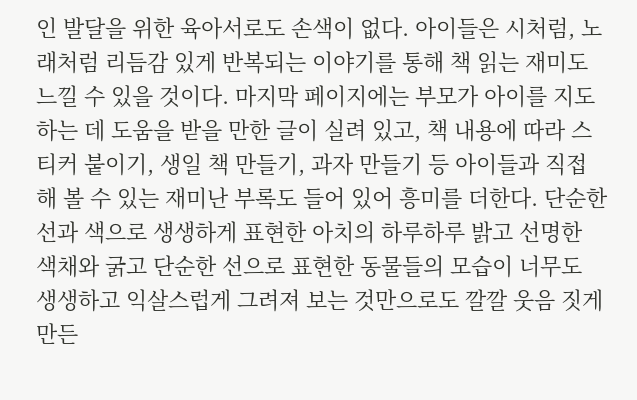인 발달을 위한 육아서로도 손색이 없다. 아이들은 시처럼, 노래처럼 리듬감 있게 반복되는 이야기를 통해 책 읽는 재미도 느낄 수 있을 것이다. 마지막 페이지에는 부모가 아이를 지도하는 데 도움을 받을 만한 글이 실려 있고, 책 내용에 따라 스티커 붙이기, 생일 책 만들기, 과자 만들기 등 아이들과 직접 해 볼 수 있는 재미난 부록도 들어 있어 흥미를 더한다. 단순한 선과 색으로 생생하게 표현한 아치의 하루하루 밝고 선명한 색채와 굵고 단순한 선으로 표현한 동물들의 모습이 너무도 생생하고 익살스럽게 그려져 보는 것만으로도 깔깔 웃음 짓게 만든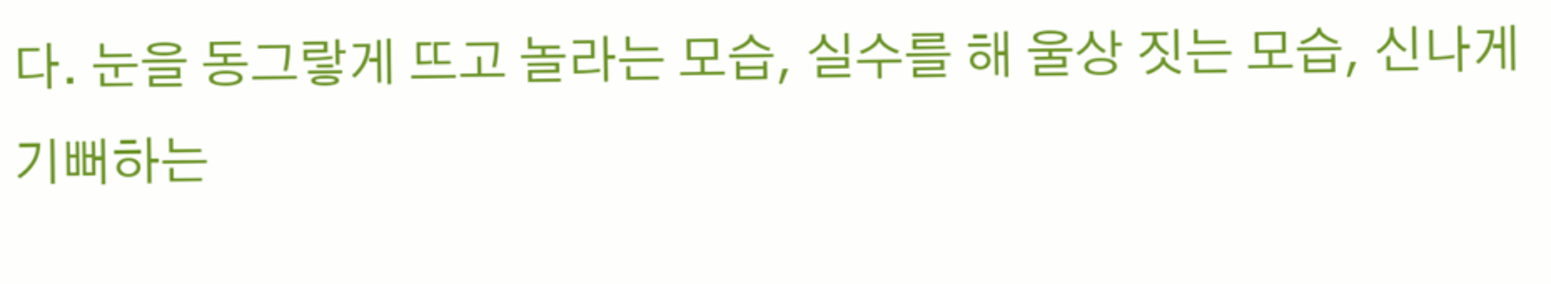다. 눈을 동그랗게 뜨고 놀라는 모습, 실수를 해 울상 짓는 모습, 신나게 기뻐하는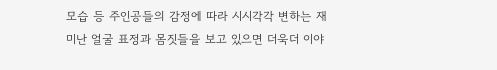모습 등 주인공들의 감정에 따라 시시각각 변하는 재미난 얼굴 표정과 몸짓들을 보고 있으면 더욱더 이야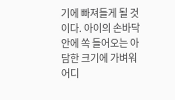기에 빠져들게 될 것이다. 아이의 손바닥 안에 쏙 들어오는 아담한 크기에 가벼워 어디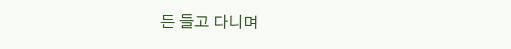든 들고 다니며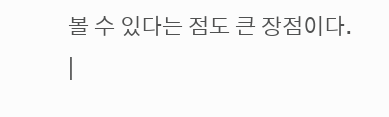볼 수 있다는 점도 큰 장점이다. |